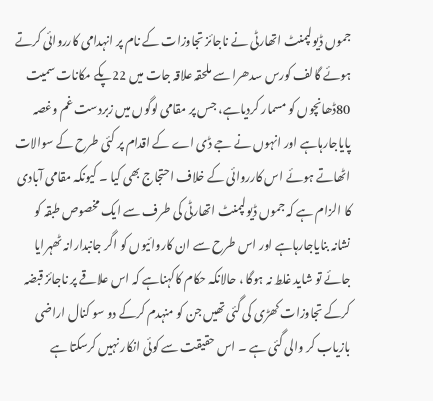جموں ڈیولپمنٹ اتھارٹی نے ناجائز تجاوزات کے نام پر انہدامی کارروائی کرتے ہوئے گالف کورس سدھرا سے ملحقہ علاقہ جات میں 22پکے مکانات سمیت 80ڈھانچوں کو مسمار کردیاہے، جس پر مقامی لوگوں میں زبردست غم وغصہ پایاجارہاہے اور انہوں نے جے ڈی اے کے اقدام پر کئی طرح کے سوالات اٹھاتے ہوئے اس کارروائی کے خلاف احتجاج بھی کیا ۔ کیونکہ مقامی آبادی کا الزام ہے کہ جموں ڈیولپمنٹ اتھارٹی کی طرف سے ایک مخصوص طبقہ کو نشانہ بنایاجارہاہے اور اس طرح سے ان کاروائیوں کو اگر جانبدارانہ ٹھہرایا جائے تو شاید غلط نہ ہوگا ، حالانکہ حکام کاکہناہے کہ اس علاقے پر ناجائز قبضہ کرکے تجاوزات کھڑی کی گئی تھیں جن کو منہدم کرکے دو سو کنال اراضی بازیاب کر والی گئی ہے ۔ اس حقیقت سے کوئی انکار نہیں کرسکتا ہے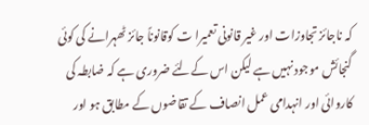کہ ناجائز تجاوزات اور غیر قانونی تعمیرا ت کوقانوناً جائز ٹھہرانے کی کوئی گنجائش موجود نہیں ہے لیکن اس کےلئے ضروری ہے کہ ضابطہ کی کاروائی اور انہدامی عمل انصاف کے تقاضوں کے مطابق ہو اور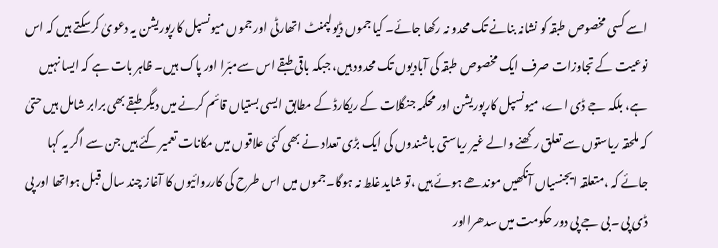اسے کسی مخصوص طبقہ کو نشانہ بنانے تک محدو نہ رکھا جائے۔ کیا جموں ڈیولپمنٹ اتھارٹی اور جموں میونسپل کارپوریشن یہ دعویٰ کرسکتے ہیں کہ اس نوعیت کے تجاوزات صرف ایک مخصوص طبقہ کی آبادیوں تک محدود ہیں، جبکہ باقی طبقے اس سےمبّرا اور پاک ہیں۔ ظاہر بات ہے کہ ایسا نہیں ہے، بلکہ جے ڈی اے، میونسپل کارپوریشن اور محکمہ جنگلات کے ریکارڈ کے مطابق ایسی بستیاں قائم کرنے میں دیگر طبقے بھی برابر شامل ہیں حتیٰ کہ ملحقہ ریاستوں سے تعلق رکھنے والے غیر ریاستی باشندوں کی ایک بڑی تعداد نے بھی کئی علاقوں میں مکانات تعمیر کئے ہیں جن سے اگر یہ کہا جائے کہ ،متعلقہ ایجنسیاں آنکھیں موندھے ہوئے ہیں ،تو شاید غلط نہ ہوگا۔جموں میں اس طرح کی کارروائیوں کا آغاز چند سال قبل ہواتھا اور پی ڈی پی ۔بی جے پی دور حکومت میں سدھرااور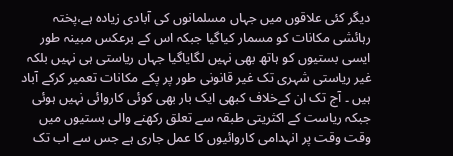دیگر کئی علاقوں میں جہاں مسلمانوں کی آبادی زیادہ ہے،پختہ رہائشی مکانات کو مسمار کیاگیا جبکہ اس کے برعکس مبینہ طور ایسی بستیوں کو ہاتھ بھی نہیں لگایاگیا جہاں ریاستی ہی نہیں بلکہ غیر ریاستی شہری تک غیر قانونی طور پر پکے مکانات تعمیر کرکے آباد ہیں ۔ آج تک ان کےخلاف کبھی ایک بار بھی کوئی کاروائی نہیں ہوئی جبکہ ریاست کے اکثریتی طبقہ سے تعلق رکھنے والی بستیوں میں وقت وقت پر انہدامی کاروائیوں کا عمل جاری ہے جس سے اب تک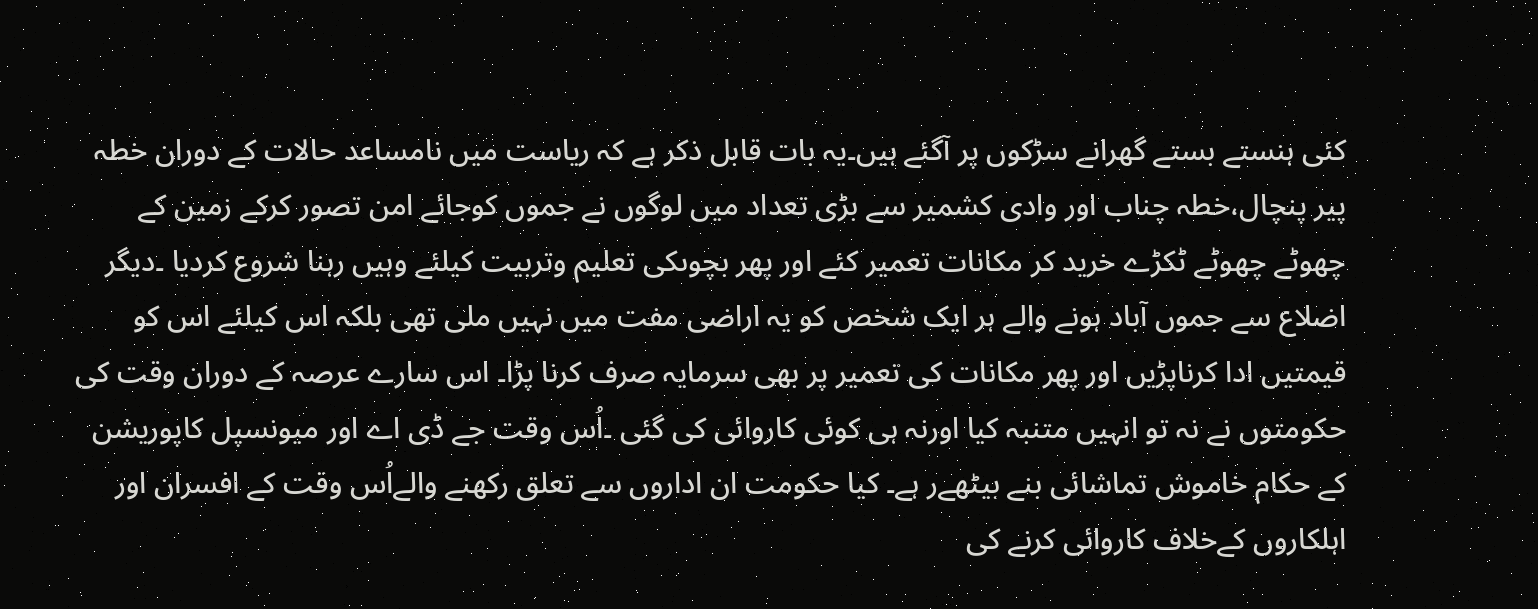کئی ہنستے بستے گھرانے سڑکوں پر آگئے ہیں۔یہ بات قابل ذکر ہے کہ ریاست میں نامساعد حالات کے دوران خطہ پیر پنچال،خطہ چناب اور وادی کشمیر سے بڑی تعداد میں لوگوں نے جموں کوجائے امن تصور کرکے زمین کے چھوٹے چھوٹے ٹکڑے خرید کر مکانات تعمیر کئے اور پھر بچوںکی تعلیم وتربیت کیلئے وہیں رہنا شروع کردیا ۔دیگر اضلاع سے جموں آباد ہونے والے ہر ایک شخص کو یہ اراضی مفت میں نہیں ملی تھی بلکہ اس کیلئے اس کو قیمتیں ادا کرناپڑیں اور پھر مکانات کی تعمیر پر بھی سرمایہ صرف کرنا پڑا۔ اس سارے عرصہ کے دوران وقت کی حکومتوں نے نہ تو انہیں متنبہ کیا اورنہ ہی کوئی کاروائی کی گئی ۔اُس وقت جے ڈی اے اور میونسپل کاپوریشن کے حکام خاموش تماشائی بنے بیٹھےر ہے۔ کیا حکومت ان اداروں سے تعلق رکھنے والےاُس وقت کے افسران اور اہلکاروں کےخلاف کاروائی کرنے کی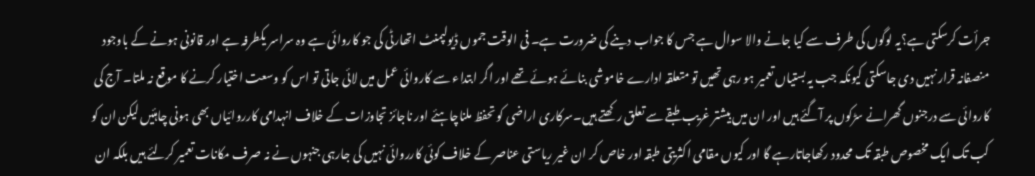جرأت کرسکتی ہے؟یہ لوگوں کی طرف سے کیا جانے والا سوال ہے جس کا جواب دینے کی ضرورت ہے۔ فی الوقت جموں ڈیولپمنٹ اتھارٹی کی جو کاروائی ہے وہ سراسر یکطرفہ ہے اور قانونی ہونے کے باوجود منصفانہ قرار نہیں دی جاسکتی کیونکہ جب یہ بستیاں تعمیر ہو رہی تھیں تو متعلقہ ادارے خاموشی بنائے ہوئے تھے اور اگر ابتداء سے کاروائی عمل میں لائی جاتی تو اس کو وسعت اختیار کرنے کا موقع نہ ملتا۔ آج کی کاروائی سے درجنوں گھرانے سڑکوں پر آگئے ہیں اور ان میں بیشتر غریب طبقے سے تعلق رکھتے ہیں۔سرکاری اراضی کو تحفظ ملناچاہئے اور ناجائز تجاوزات کے خلاف انہدامی کارروائیاں بھی ہونی چاہئیں لیکن ان کو کب تک ایک مخصوص طبقہ تک محدود رکھاجاتارہے گا اور کیوں مقامی اکثریتی طبقہ اور خاص کر ان غیر ریاستی عناصر کے خلاف کوئی کارروائی نہیں کی جارہی جنہوں نے نہ صرف مکانات تعمیر کرلئے ہیں بلکہ ان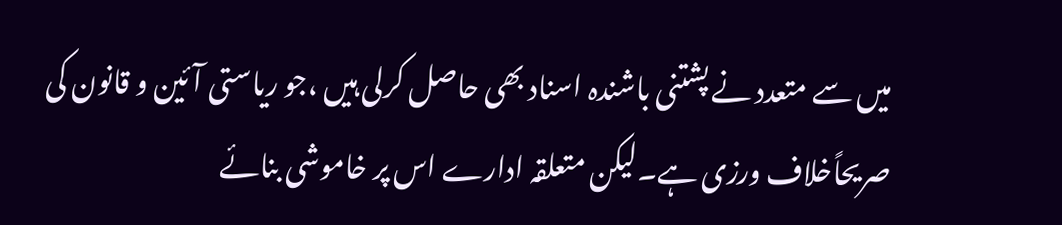میں سے متعدد نے پشتنی باشندہ اسناد بھی حاصل کرلی ہیں ،جو ریاستی آئین و قانون کی صریحاًخلاف ورزی ہے۔لیکن متعلقہ ادارے اس پر خاموشی بنائے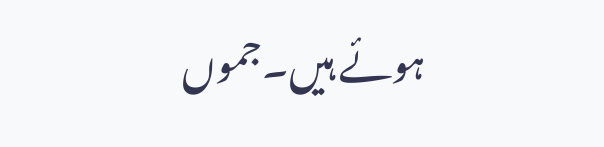ہوئے ہیں۔جموں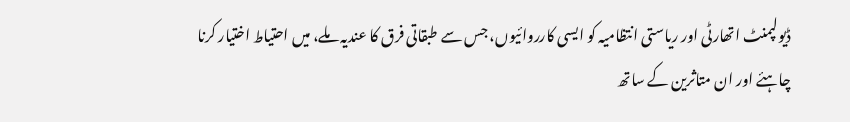ڈیولپمنٹ اتھارٹی اور ریاستی انتظامیہ کو ایسی کارروائیوں، جس سے طبقاتی فرق کا عندیہ ملے، میں احتیاط اختیار کرنا چاہئے اور ان متاثرین کے ساتھ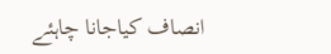انصاف کیاجانا چاہئے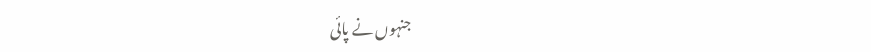جنہوں نے پائی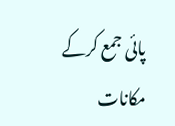پائی جمع کرکے مکانات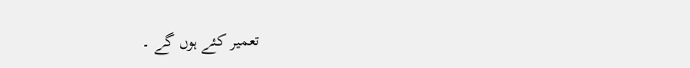تعمیر کئے ہوں گے ۔